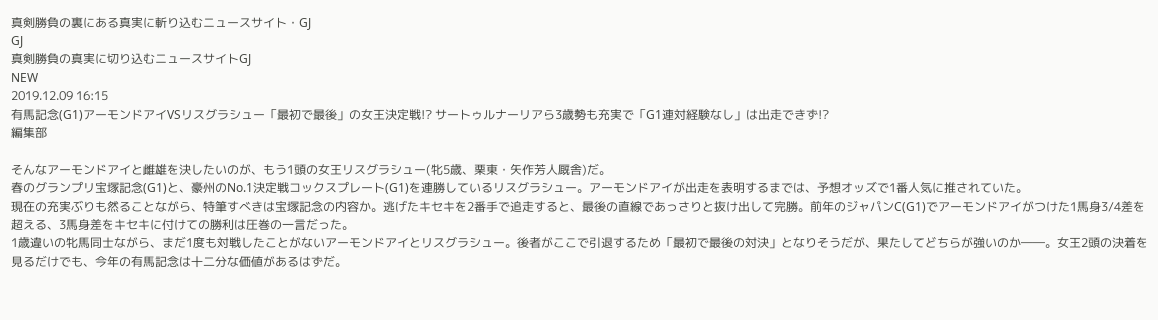真剣勝負の裏にある真実に斬り込むニュースサイト・GJ
GJ
真剣勝負の真実に切り込むニュースサイトGJ
NEW
2019.12.09 16:15
有馬記念(G1)アーモンドアイVSリスグラシュー「最初で最後」の女王決定戦!? サートゥルナーリアら3歳勢も充実で「G1連対経験なし」は出走できず!?
編集部

そんなアーモンドアイと雌雄を決したいのが、もう1頭の女王リスグラシュー(牝5歳、栗東・矢作芳人厩舎)だ。
春のグランプリ宝塚記念(G1)と、豪州のNo.1決定戦コックスプレート(G1)を連勝しているリスグラシュー。アーモンドアイが出走を表明するまでは、予想オッズで1番人気に推されていた。
現在の充実ぶりも然ることながら、特筆すべきは宝塚記念の内容か。逃げたキセキを2番手で追走すると、最後の直線であっさりと抜け出して完勝。前年のジャパンC(G1)でアーモンドアイがつけた1馬身3/4差を超える、3馬身差をキセキに付けての勝利は圧巻の一言だった。
1歳違いの牝馬同士ながら、まだ1度も対戦したことがないアーモンドアイとリスグラシュー。後者がここで引退するため「最初で最後の対決」となりそうだが、果たしてどちらが強いのか――。女王2頭の決着を見るだけでも、今年の有馬記念は十二分な価値があるはずだ。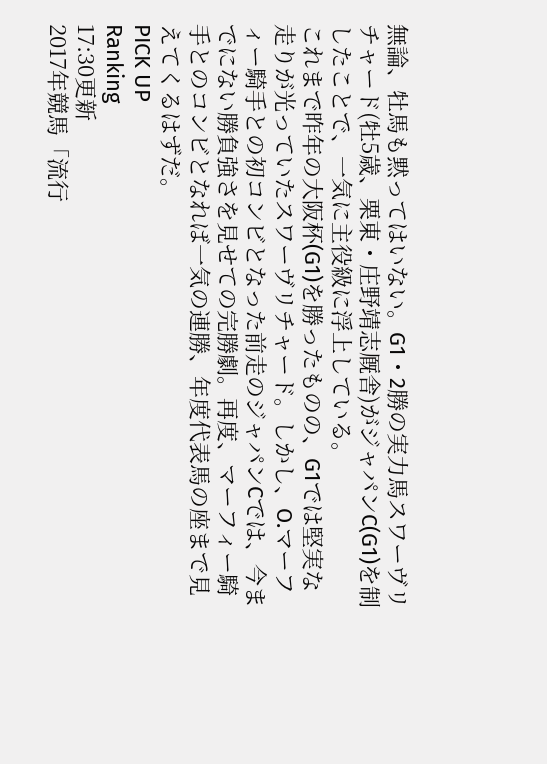無論、牡馬も黙ってはいない。G1・2勝の実力馬スワーヴリチャード(牡5歳、栗東・庄野靖志厩舎)がジャパンC(G1)を制したことで、一気に主役級に浮上している。
これまで昨年の大阪杯(G1)を勝ったものの、G1では堅実な走りが光っていたスワーヴリチャード。しかし、O.マーフィー騎手との初コンビとなった前走のジャパンCでは、今までにない勝負強さを見せての完勝劇。再度、マーフィー騎手とのコンビとなれば一気の連勝、年度代表馬の座まで見えてくるはずだ。
PICK UP
Ranking
17:30更新
2017年競馬「流行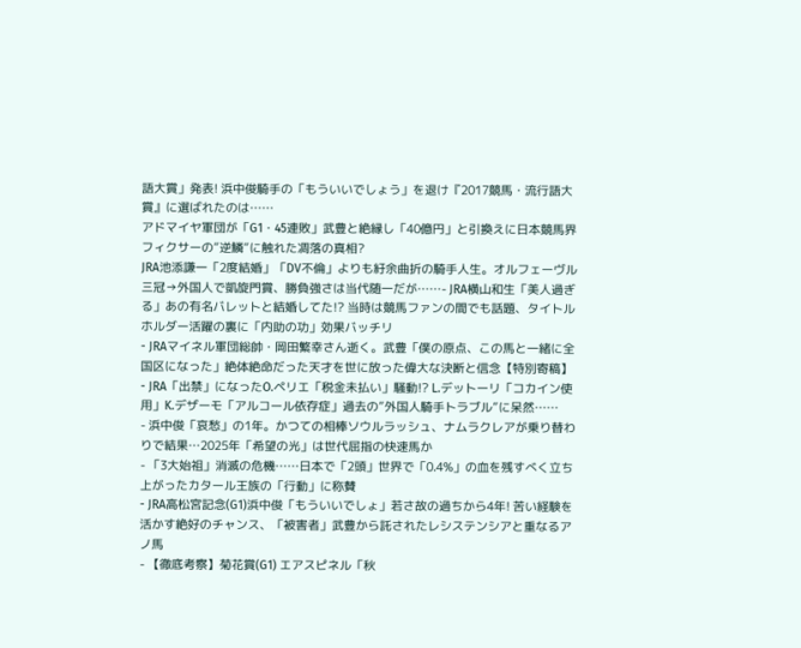語大賞」発表! 浜中俊騎手の「もういいでしょう」を退け『2017競馬・流行語大賞』に選ばれたのは……
アドマイヤ軍団が「G1・45連敗」武豊と絶縁し「40億円」と引換えに日本競馬界フィクサーの”逆鱗”に触れた凋落の真相?
JRA池添謙一「2度結婚」「DV不倫」よりも紆余曲折の騎手人生。オルフェーヴル三冠→外国人で凱旋門賞、勝負強さは当代随一だが……- JRA横山和生「美人過ぎる」あの有名バレットと結婚してた!? 当時は競馬ファンの間でも話題、タイトルホルダー活躍の裏に「内助の功」効果バッチリ
- JRAマイネル軍団総帥・岡田繁幸さん逝く。武豊「僕の原点、この馬と一緒に全国区になった」絶体絶命だった天才を世に放った偉大な決断と信念【特別寄稿】
- JRA「出禁」になったO.ペリエ「税金未払い」騒動!? L.デットーリ「コカイン使用」K.デザーモ「アルコール依存症」過去の”外国人騎手トラブル”に呆然……
- 浜中俊「哀愁」の1年。かつての相棒ソウルラッシュ、ナムラクレアが乗り替わりで結果…2025年「希望の光」は世代屈指の快速馬か
- 「3大始祖」消滅の危機……日本で「2頭」世界で「0.4%」の血を残すべく立ち上がったカタール王族の「行動」に称賛
- JRA高松宮記念(G1)浜中俊「もういいでしょ」若さ故の過ちから4年! 苦い経験を活かす絶好のチャンス、「被害者」武豊から託されたレシステンシアと重なるアノ馬
- 【徹底考察】菊花賞(G1) エアスピネル「秋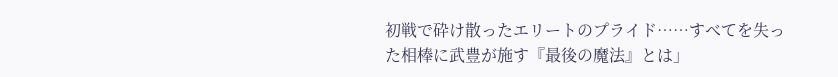初戦で砕け散ったエリートのプライド……すべてを失った相棒に武豊が施す『最後の魔法』とは」